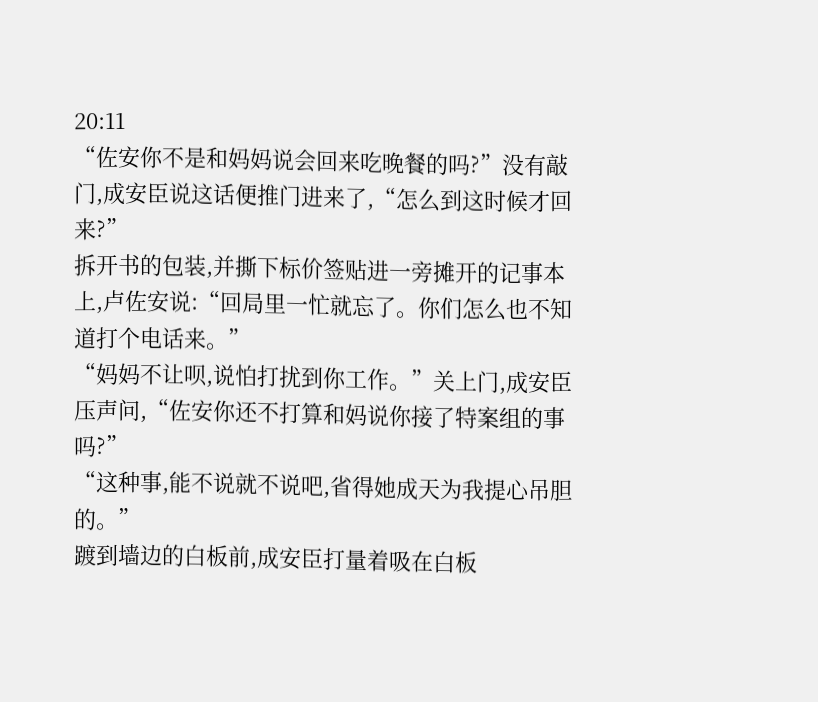20:11
“佐安你不是和妈妈说会回来吃晚餐的吗?”没有敲门,成安臣说这话便推门进来了,“怎么到这时候才回来?”
拆开书的包装,并撕下标价签贴进一旁摊开的记事本上,卢佐安说:“回局里一忙就忘了。你们怎么也不知道打个电话来。”
“妈妈不让呗,说怕打扰到你工作。”关上门,成安臣压声问,“佐安你还不打算和妈说你接了特案组的事吗?”
“这种事,能不说就不说吧,省得她成天为我提心吊胆的。”
踱到墙边的白板前,成安臣打量着吸在白板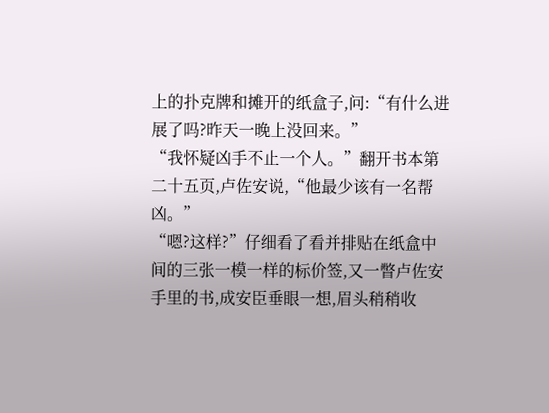上的扑克牌和摊开的纸盒子,问:“有什么进展了吗?昨天一晚上没回来。”
“我怀疑凶手不止一个人。”翻开书本第二十五页,卢佐安说,“他最少该有一名帮凶。”
“嗯?这样?”仔细看了看并排贴在纸盒中间的三张一模一样的标价签,又一瞥卢佐安手里的书,成安臣垂眼一想,眉头稍稍收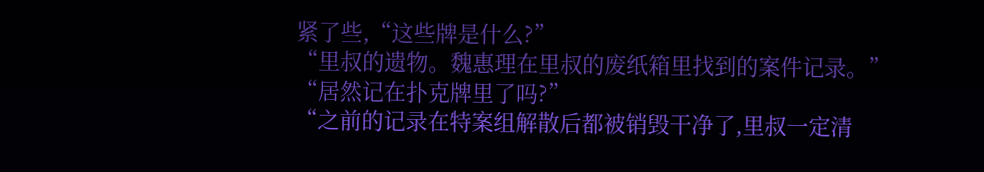紧了些,“这些牌是什么?”
“里叔的遗物。魏惠理在里叔的废纸箱里找到的案件记录。”
“居然记在扑克牌里了吗?”
“之前的记录在特案组解散后都被销毁干净了,里叔一定清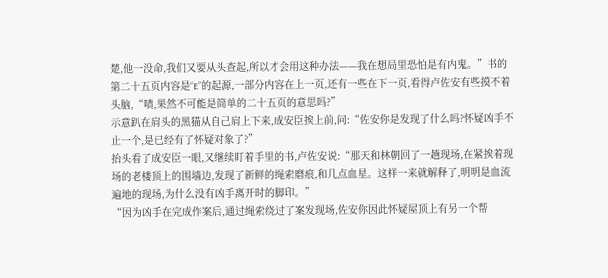楚,他一没命,我们又要从头查起,所以才会用这种办法——我在想局里恐怕是有内鬼。”书的第二十五页内容是“E”的起源,一部分内容在上一页,还有一些在下一页,看得卢佐安有些摸不着头脑,“啧,果然不可能是简单的二十五页的意思吗?”
示意趴在肩头的黑猫从自己肩上下来,成安臣挨上前,问:“佐安你是发现了什么吗?怀疑凶手不止一个,是已经有了怀疑对象了?”
抬头看了成安臣一眼,又继续盯着手里的书,卢佐安说:“那天和林朝回了一趟现场,在紧挨着现场的老楼顶上的围墙边,发现了新鲜的绳索磨痕,和几点血星。这样一来就解释了,明明是血流遍地的现场,为什么没有凶手离开时的脚印。”
“因为凶手在完成作案后,通过绳索绕过了案发现场,佐安你因此怀疑屋顶上有另一个帮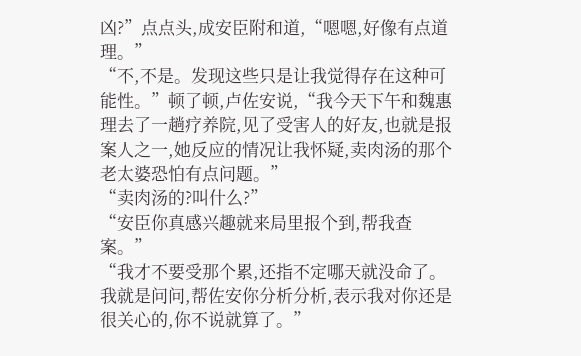凶?”点点头,成安臣附和道,“嗯嗯,好像有点道理。”
“不,不是。发现这些只是让我觉得存在这种可能性。”顿了顿,卢佐安说,“我今天下午和魏惠理去了一趟疗养院,见了受害人的好友,也就是报案人之一,她反应的情况让我怀疑,卖肉汤的那个老太婆恐怕有点问题。”
“卖肉汤的?叫什么?”
“安臣你真感兴趣就来局里报个到,帮我查案。”
“我才不要受那个累,还指不定哪天就没命了。我就是问问,帮佐安你分析分析,表示我对你还是很关心的,你不说就算了。”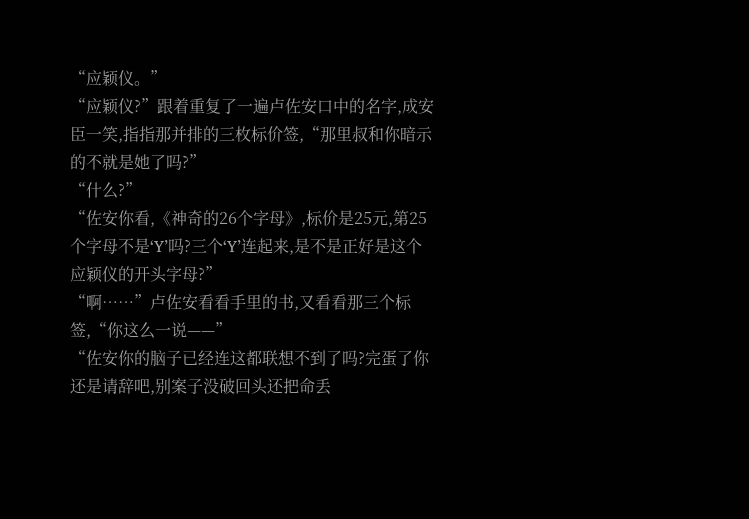“应颖仪。”
“应颖仪?”跟着重复了一遍卢佐安口中的名字,成安臣一笑,指指那并排的三枚标价签,“那里叔和你暗示的不就是她了吗?”
“什么?”
“佐安你看,《神奇的26个字母》,标价是25元,第25个字母不是‘Y’吗?三个‘Y’连起来,是不是正好是这个应颖仪的开头字母?”
“啊……”卢佐安看看手里的书,又看看那三个标签,“你这么一说——”
“佐安你的脑子已经连这都联想不到了吗?完蛋了你还是请辞吧,别案子没破回头还把命丢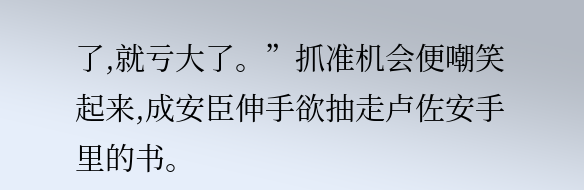了,就亏大了。”抓准机会便嘲笑起来,成安臣伸手欲抽走卢佐安手里的书。